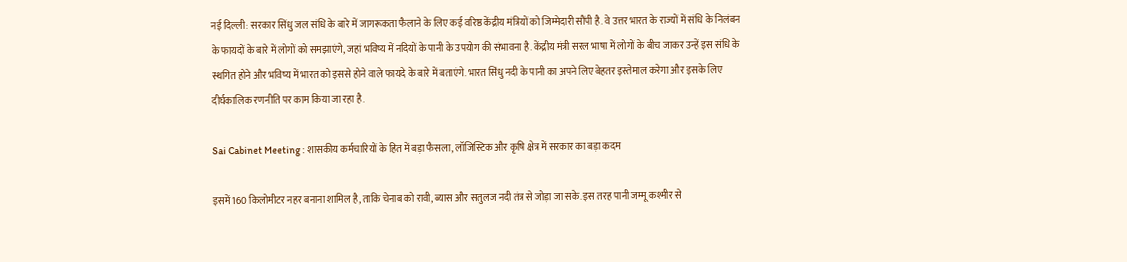नई दिल्ली: सरकार सिंधु जल संधि के बारे में जागरूकता फैलाने के लिए कई वरिष्ठ केंद्रीय मंत्रियों को जिम्मेदारी सौंपी है. वे उत्तर भारत के राज्यों में संधि के निलंबन के फायदों के बारे में लोगों को समझाएंगे, जहां भविष्य में नदियों के पानी के उपयोग की संभावना है. केंद्रीय मंत्री सरल भाषा में लोगों के बीच जाकर उन्हें इस संधि के स्थगित होने और भविष्य में भारत को इससे होने वाले फायदे के बारे में बताएंगे. भारत सिंधु नदी के पानी का अपने लिए बेहतर इस्तेमाल करेगा और इसके लिए दीर्घकालिक रणनीति पर काम किया जा रहा है.

Sai Cabinet Meeting : शासकीय कर्मचारियों के हित में बड़ा फैसला, लॉजिस्टिक और कृषि क्षेत्र में सरकार का बड़ा कदम

इसमें 160 किलोमीटर नहर बनाना शामिल है, ताकि चेनाब को रावी, ब्यास और सतुलज नदी तंत्र से जोड़ा जा सके. इस तरह पानी जम्मू कश्मीर से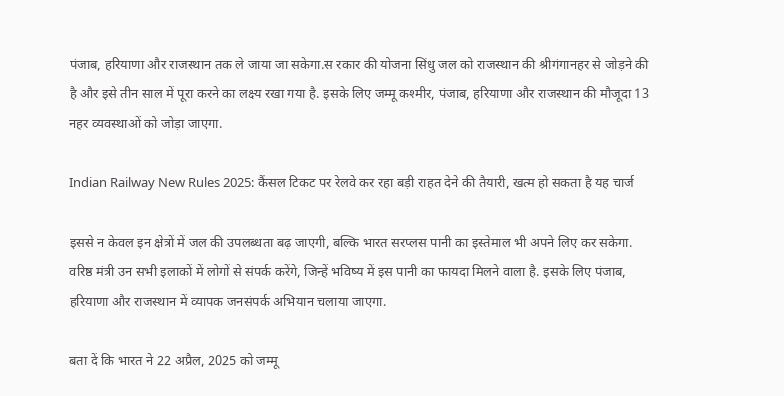पंजाब, हरियाणा और राजस्थान तक ले जाया जा सकेगा.स रकार की योजना सिंधु जल को राजस्थान की श्रीगंगानहर से जोड़ने की है और इसे तीन साल में पूरा करने का लक्ष्य रखा गया है. इसके लिए जम्मू कश्मीर, पंजाब, हरियाणा और राजस्थान की मौजूदा 13 नहर व्यवस्थाओं को जोड़ा जाएगा.

Indian Railway New Rules 2025: कैंसल टिकट पर रेलवे कर रहा बड़ी राहत देने की तैयारी, खत्म हो सकता है यह चार्ज

इससे न केवल इन क्षेत्रों में जल की उपलब्धता बढ़ जाएगी, बल्कि भारत सरप्लस पानी का इस्तेमाल भी अपने लिए कर सकेगा. वरिष्ठ मंत्री उन सभी इलाकों में लोगों से संपर्क करेंगे, जिन्हें भविष्य में इस पानी का फायदा मिलने वाला है. इसके लिए पंजाब, हरियाणा और राजस्थान में व्यापक जनसंपर्क अभियान चलाया जाएगा.

बता दें कि भारत ने 22 अप्रैल, 2025 को जम्मू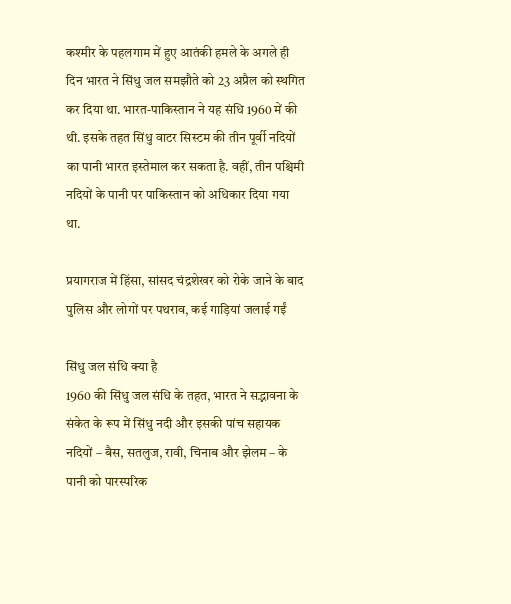कश्मीर के पहलगाम में हुए आतंकी हमले के अगले ही दिन भारत ने सिंधु जल समझौते को 23 अप्रैल को स्थगित कर दिया था. भारत-पाकिस्तान ने यह संधि 1960 में की थी. इसके तहत सिंधु वाटर सिस्टम की तीन पूर्वी नदियों का पानी भारत इस्तेमाल कर सकता है. वहीं, तीन पश्चिमी नदियों के पानी पर पाकिस्तान को अधिकार दिया गया था.

प्रयागराज में हिंसा, सांसद चंद्रशेखर को रोके जाने के बाद पुलिस और लोगों पर पथराव, कई गाड़ियां जलाई गईं

सिंधु जल संधि क्या है
1960 की सिंधु जल संधि के तहत, भारत ने सद्भावना के संकेत के रूप में सिंधु नदी और इसकी पांच सहायक नदियों – बैस, सतलुज, रावी, चिनाब और झेलम – के पानी को पारस्परिक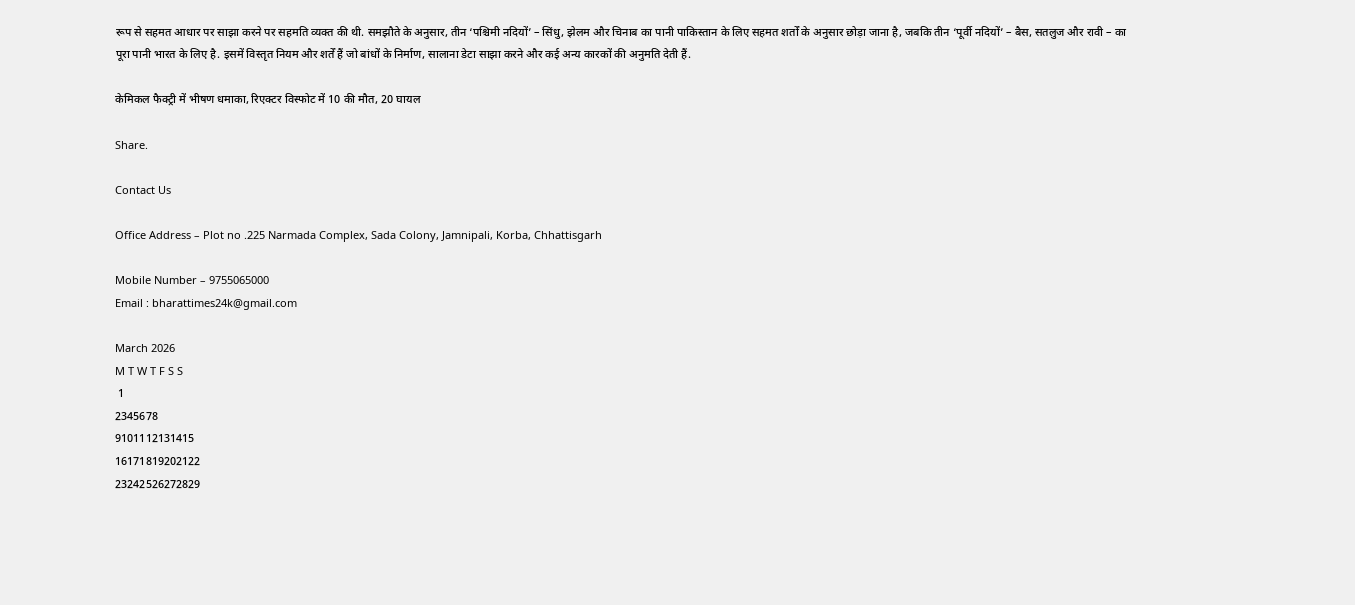रूप से सहमत आधार पर साझा करने पर सहमति व्यक्त की थी. समझौते के अनुसार, तीन ‘पश्चिमी नदियों’ – सिंधु, झेलम और चिनाब का पानी पाकिस्तान के लिए सहमत शर्तों के अनुसार छोड़ा जाना है, जबकि तीन ‘पूर्वी नदियों’ – बैस, सतलुज और रावी – का पूरा पानी भारत के लिए है. इसमें विस्तृत नियम और शर्तें हैं जो बांधों के निर्माण, सालाना डेटा साझा करने और कई अन्य कारकों की अनुमति देती हैं.

केमिकल फैक्ट्री में भीषण धमाका, रिएक्टर विस्फोट में 10 की मौत, 20 घायल

Share.

Contact Us

Office Address – Plot no .225 Narmada Complex, Sada Colony, Jamnipali, Korba, Chhattisgarh

Mobile Number – 9755065000
Email : bharattimes24k@gmail.com

March 2026
M T W T F S S
 1
2345678
9101112131415
16171819202122
23242526272829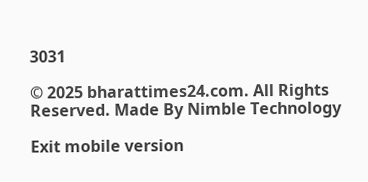3031

© 2025 bharattimes24.com. All Rights Reserved. Made By Nimble Technology

Exit mobile version